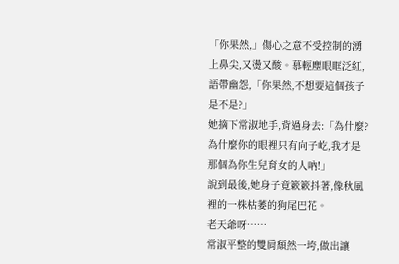「你果然,」傷心之意不受控制的湧上鼻尖,又燙又酸。慕輕塵眼眶泛紅,語帶幽怨,「你果然,不想要這個孩子是不是?」
她摘下常淑地手,背過身去:「為什麼?為什麼你的眼裡只有向子屹,我才是那個為你生兒育女的人吶!」
說到最後,她身子竟簌簌抖著,像秋風裡的一株枯萎的狗尾巴花。
老天爺呀……
常淑平整的雙肩頹然一垮,做出讓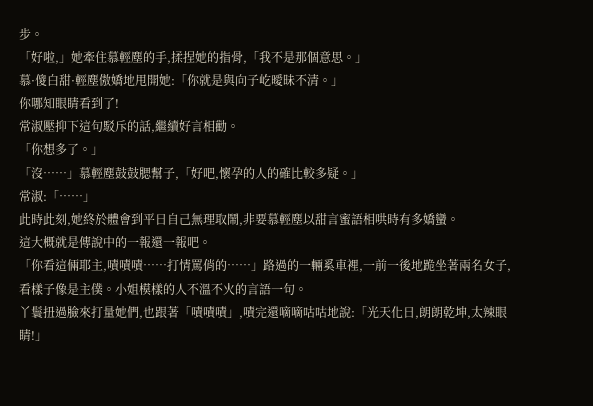步。
「好啦,」她牽住慕輕塵的手,揉捏她的指骨,「我不是那個意思。」
慕·傻白甜·輕塵傲嬌地甩開她:「你就是與向子屹曖昧不清。」
你哪知眼睛看到了!
常淑壓抑下這句駁斥的話,繼續好言相勸。
「你想多了。」
「沒……」慕輕塵鼓鼓腮幫子,「好吧,懷孕的人的確比較多疑。」
常淑:「……」
此時此刻,她終於體會到平日自己無理取鬧,非要慕輕塵以甜言蜜語相哄時有多嬌蠻。
這大概就是傳說中的一報還一報吧。
「你看這倆耶主,嘖嘖嘖……打情罵俏的……」路過的一輛奚車裡,一前一後地跪坐著兩名女子,看樣子像是主僕。小姐模樣的人不溫不火的言語一句。
丫鬟扭過臉來打量她們,也跟著「嘖嘖嘖」,嘖完還嘀嘀咕咕地說:「光天化日,朗朗乾坤,太辣眼睛!」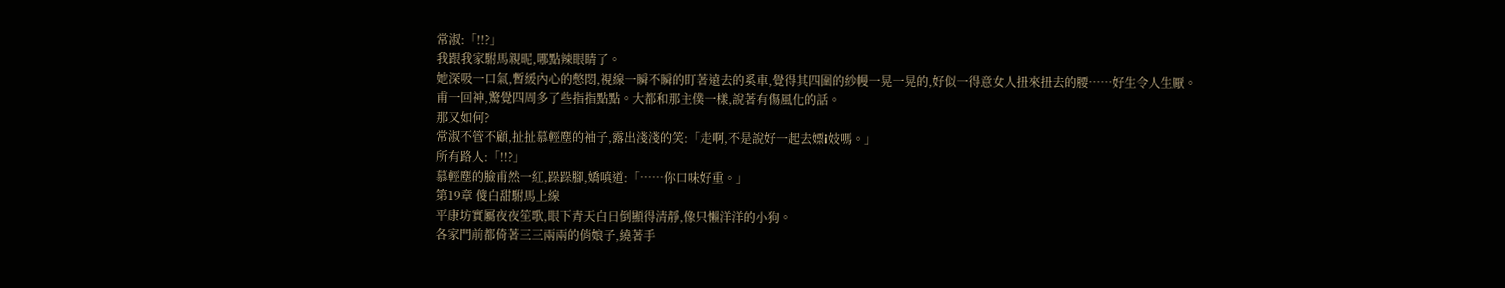常淑:「!!?」
我跟我家駙馬親昵,哪點辣眼睛了。
她深吸一口氣,暫緩內心的憋悶,視線一瞬不瞬的盯著遠去的奚車,覺得其四圍的紗幔一晃一晃的,好似一得意女人扭來扭去的腰……好生令人生厭。
甫一回神,驚覺四周多了些指指點點。大都和那主僕一樣,說著有傷風化的話。
那又如何?
常淑不管不顧,扯扯慕輕塵的袖子,露出淺淺的笑:「走啊,不是說好一起去嫖i妓嗎。」
所有路人:「!!?」
慕輕塵的臉甫然一紅,跺跺腳,嬌嗔道:「……你口味好重。」
第19章 傻白甜駙馬上線
平康坊實屬夜夜笙歌,眼下青天白日倒顯得清靜,像只懶洋洋的小狗。
各家門前都倚著三三兩兩的俏娘子,繞著手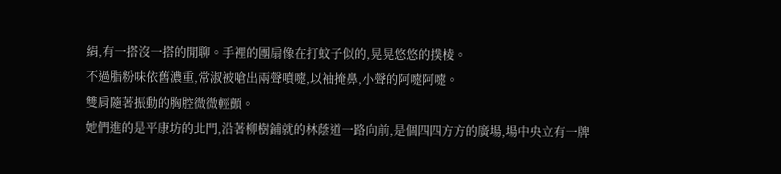絹,有一搭沒一搭的閒聊。手裡的團扇像在打蚊子似的,晃晃悠悠的撲棱。
不過脂粉味依舊濃重,常淑被嗆出兩聲噴嚏,以袖掩鼻,小聲的阿嚏阿嚏。
雙肩隨著振動的胸腔微微輕顫。
她們進的是平康坊的北門,沿著柳樹鋪就的林蔭道一路向前,是個四四方方的廣場,場中央立有一牌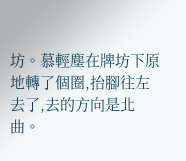坊。慕輕塵在牌坊下原地轉了個圈,抬腳往左去了,去的方向是北曲。